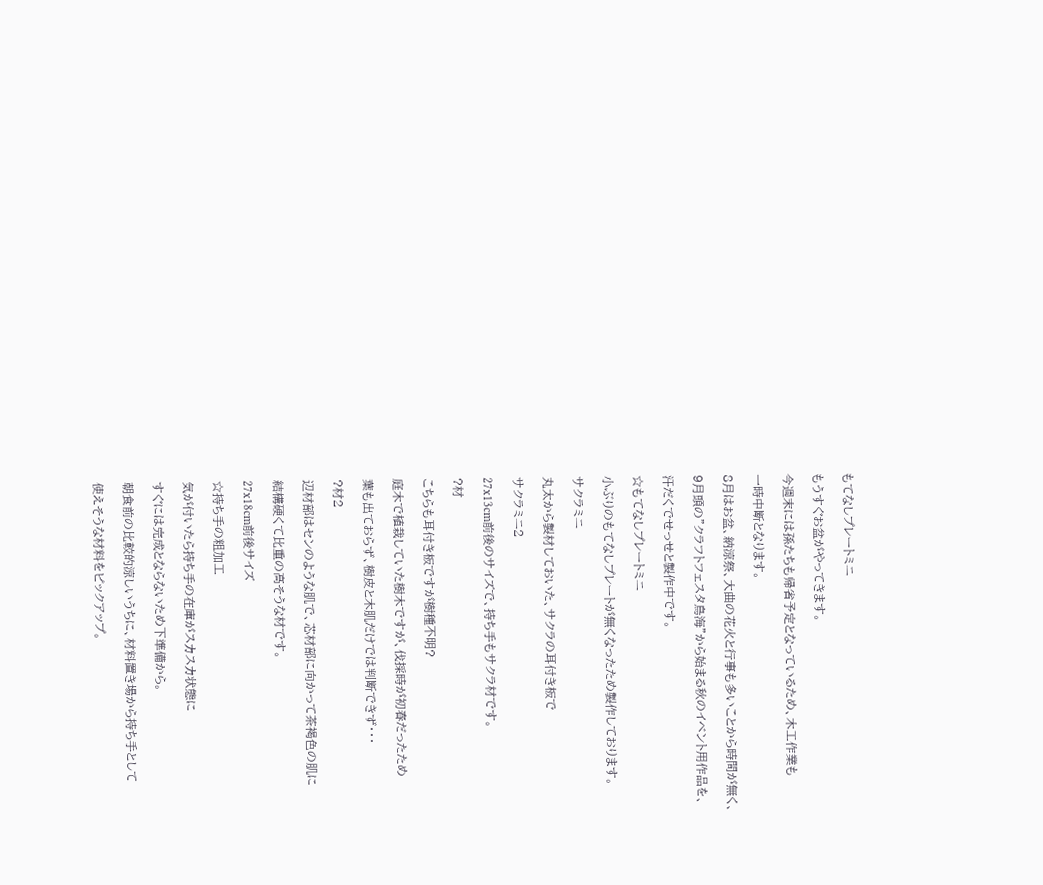もてなしプレートミニ

もうすぐお盆がやってきます。

今週末には孫たちも帰省予定となっているため、木工作業も

一時中断となります。

8月はお盆、納涼祭、大曲の花火と行事も多いことから時間が無く、

9月頭の”クラフトフェスタ鳥海”から始まる秋のイベント用作品を、

汗だくでせっせと製作中です。

☆もてなしプレートミニ

小ぶりのもてなしプレートが無くなったため製作しております。

サクラミニ

丸太から製材しておいた、サクラの耳付き板で

サクラミニ2

27x13cm前後のサイズで、持ち手もサクラ材です。

?材

こちらも耳付き板ですが樹種不明?

庭木で植栽していた樹木ですが、伐採時が初春だったため

葉も出ておらず、樹皮と木肌だけでは判断できず・・・

?材2

辺材部はセンのような肌で、芯材部に向かって茶褐色の肌に

結構硬くて比重の高そうな材です。

27x18cm前後サイズ

☆持ち手の粗加工

気が付いたら持ち手の在庫がスカスカ状態に

すぐには完成とならないため下準備から。

朝食前の比較的涼しいうちに、材料置き場から持ち手として

使えそうな材料をピックアップ。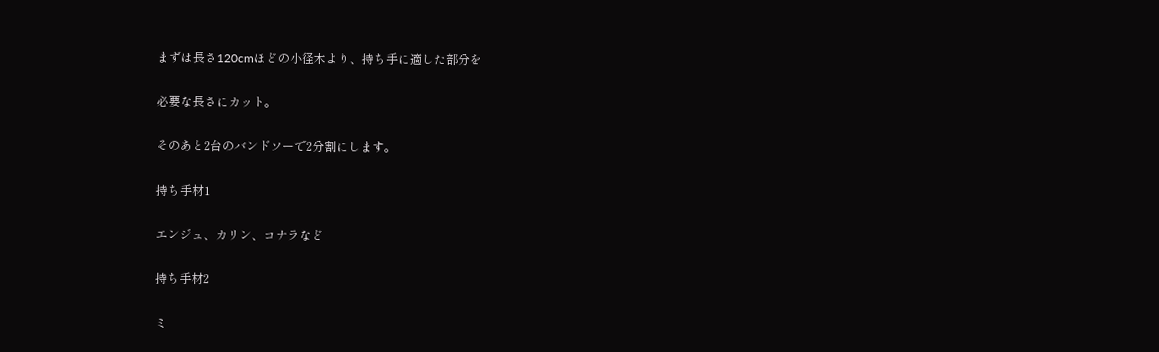まずは長さ120cmほどの小径木より、持ち手に適した部分を

必要な長さにカット。

そのあと2台のバンドソーで2分割にします。

持ち手材1

エンジュ、カリン、コナラなど

持ち手材2

ミ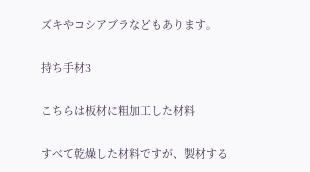ズキやコシアブラなどもあります。

持ち手材3

こちらは板材に粗加工した材料

すべて乾燥した材料ですが、製材する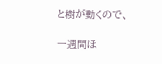と樹が動くので、

一週間ほ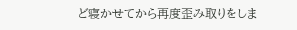ど寝かせてから再度歪み取りをしま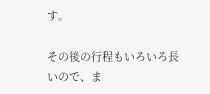す。

その後の行程もいろいろ長いので、ま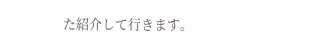た紹介して行きます。